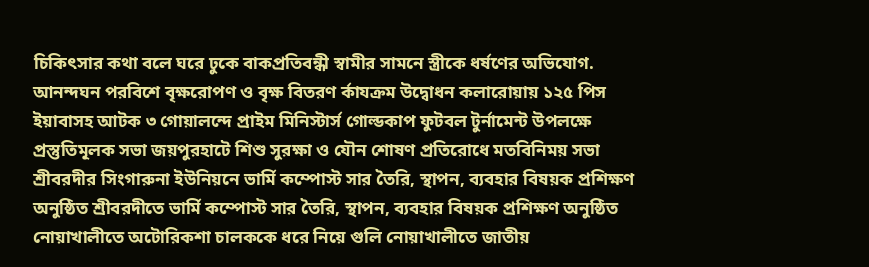চিকিৎসার কথা বলে ঘরে ঢুকে বাকপ্রতিবন্ধী স্বামীর সামনে স্ত্রীকে ধর্ষণের অভিযোগ. আনন্দঘন পরবিশে বৃক্ষরোপণ ও বৃক্ষ বিতরণ র্কাযক্রম উদ্বোধন কলারোয়ায় ১২৫ পিস ইয়াবাসহ আটক ৩ গোয়ালন্দে প্রাইম মিনিস্টার্স গোল্ডকাপ ফুটবল টুর্নামেন্ট উপলক্ষে প্রস্তুতিমূলক সভা জয়পুরহাটে শিশু সুরক্ষা ও যৌন শোষণ প্রতিরোধে মতবিনিময় সভা শ্রীবরদীর সিংগারুনা ইউনিয়নে ভার্মি কম্পোস্ট সার তৈরি, স্থাপন, ব্যবহার বিষয়ক প্রশিক্ষণ অনুষ্ঠিত শ্রীবরদীতে ভার্মি কম্পোস্ট সার তৈরি, স্থাপন, ব্যবহার বিষয়ক প্রশিক্ষণ অনুষ্ঠিত নোয়াখালীতে অটোরিকশা চালককে ধরে নিয়ে গুলি নোয়াখালীতে জাতীয়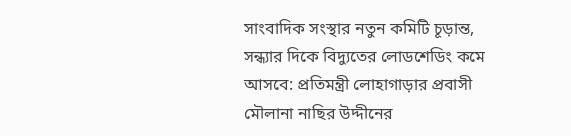সাংবাদিক সংস্থার নতুন কমিটি চূড়ান্ত, সন্ধ্যার দিকে বিদ্যুতের লোডশেডিং কমে আসবে: প্রতিমন্ত্রী লোহাগাড়ার প্রবাসী মৌলানা নাছির উদ্দীনের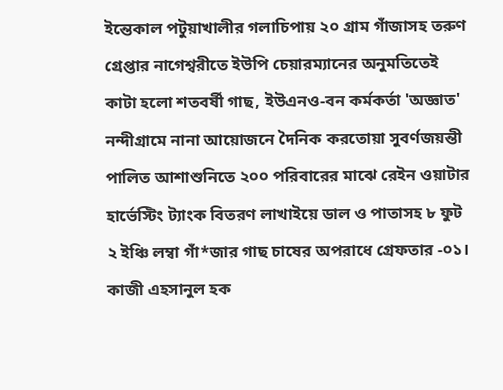ইন্তেকাল পটুয়াখালীর গলাচিপায় ২০ গ্রাম গাঁজাসহ তরুণ গ্রেপ্তার নাগেশ্বরীতে ইউপি চেয়ারম্যানের অনুমতিতেই কাটা হলো শতবর্ষী গাছ, ইউএনও-বন কর্মকর্তা 'অজ্ঞাত' নন্দীগ্রামে নানা আয়োজনে দৈনিক করতোয়া সুবর্ণজয়ন্তী পালিত আশাশুনিতে ২০০ পরিবারের মাঝে রেইন ওয়াটার হার্ভেস্টিং ট্যাংক বিতরণ লাখাইয়ে ডাল ও পাতাসহ ৮ ফুট ২ ইঞ্চি লম্বা গাঁ*জার গাছ চাষের অপরাধে গ্রেফতার -০১। কাজী এহসানুল হক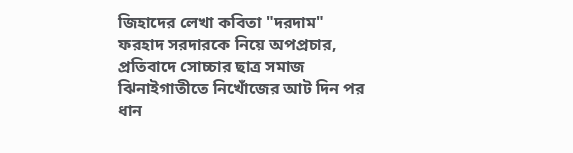জিহাদের লেখা কবিতা "দরদাম" ফরহাদ সরদারকে নিয়ে অপপ্রচার, প্রতিবাদে সোচ্চার ছাত্র সমাজ ঝিনাইগাতীতে নিখোঁজের আট দিন পর ধান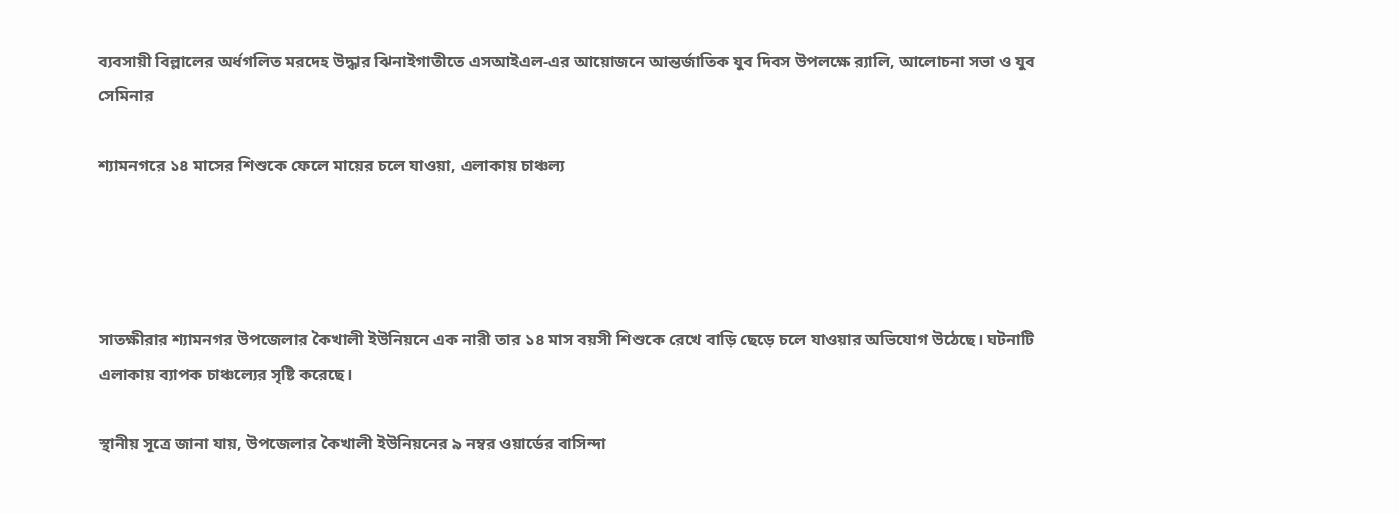ব্যবসায়ী বিল্লালের অর্ধগলিত মরদেহ উদ্ধার ঝিনাইগাতীতে এসআইএল-এর আয়োজনে আন্তর্জাতিক যুব দিবস উপলক্ষে র‍্যালি, আলোচনা সভা ও যুব সেমিনার

শ্যামনগরে ১৪ মাসের শিশুকে ফেলে মায়ের চলে যাওয়া, এলাকায় চাঞ্চল্য




সাতক্ষীরার শ্যামনগর উপজেলার কৈখালী ইউনিয়নে এক নারী তার ১৪ মাস বয়সী শিশুকে রেখে বাড়ি ছেড়ে চলে যাওয়ার অভিযোগ উঠেছে। ঘটনাটি এলাকায় ব্যাপক চাঞ্চল্যের সৃষ্টি করেছে।

স্থানীয় সূত্রে জানা যায়, উপজেলার কৈখালী ইউনিয়নের ৯ নম্বর ওয়ার্ডের বাসিন্দা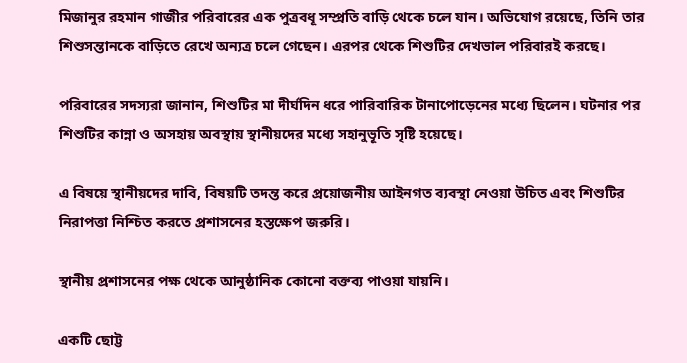মিজানুর রহমান গাজীর পরিবারের এক পুত্রবধূ সম্প্রতি বাড়ি থেকে চলে যান। অভিযোগ রয়েছে, তিনি তার শিশুসন্তানকে বাড়িতে রেখে অন্যত্র চলে গেছেন। এরপর থেকে শিশুটির দেখভাল পরিবারই করছে।

পরিবারের সদস্যরা জানান, শিশুটির মা দীর্ঘদিন ধরে পারিবারিক টানাপোড়েনের মধ্যে ছিলেন। ঘটনার পর শিশুটির কান্না ও অসহায় অবস্থায় স্থানীয়দের মধ্যে সহানুভূতি সৃষ্টি হয়েছে।

এ বিষয়ে স্থানীয়দের দাবি, বিষয়টি তদন্ত করে প্রয়োজনীয় আইনগত ব্যবস্থা নেওয়া উচিত এবং শিশুটির নিরাপত্তা নিশ্চিত করতে প্রশাসনের হস্তক্ষেপ জরুরি।

স্থানীয় প্রশাসনের পক্ষ থেকে আনুষ্ঠানিক কোনো বক্তব্য পাওয়া যায়নি।

একটি ছোট্ট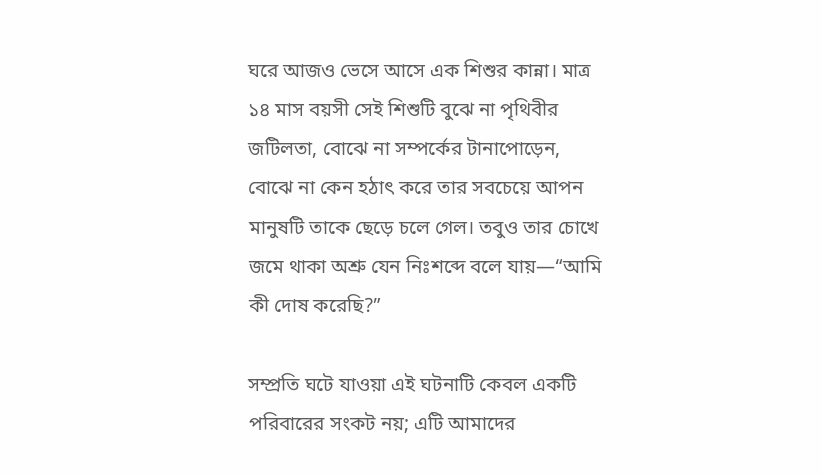ঘরে আজও ভেসে আসে এক শিশুর কান্না। মাত্র ১৪ মাস বয়সী সেই শিশুটি বুঝে না পৃথিবীর জটিলতা, বোঝে না সম্পর্কের টানাপোড়েন, বোঝে না কেন হঠাৎ করে তার সবচেয়ে আপন মানুষটি তাকে ছেড়ে চলে গেল। তবুও তার চোখে জমে থাকা অশ্রু যেন নিঃশব্দে বলে যায়—“আমি কী দোষ করেছি?”

সম্প্রতি ঘটে যাওয়া এই ঘটনাটি কেবল একটি পরিবারের সংকট নয়; এটি আমাদের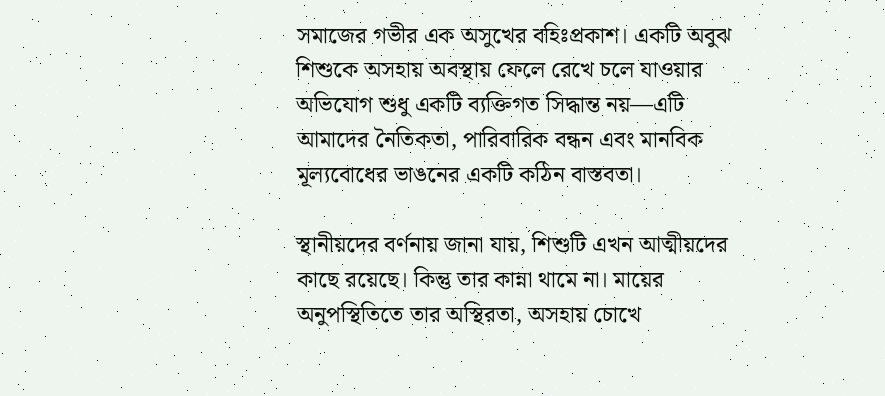সমাজের গভীর এক অসুখের বহিঃপ্রকাশ। একটি অবুঝ শিশুকে অসহায় অবস্থায় ফেলে রেখে চলে যাওয়ার অভিযোগ শুধু একটি ব্যক্তিগত সিদ্ধান্ত নয়—এটি আমাদের নৈতিকতা, পারিবারিক বন্ধন এবং মানবিক মূল্যবোধের ভাঙনের একটি কঠিন বাস্তবতা।

স্থানীয়দের বর্ণনায় জানা যায়, শিশুটি এখন আত্মীয়দের কাছে রয়েছে। কিন্তু তার কান্না থামে না। মায়ের অনুপস্থিতিতে তার অস্থিরতা, অসহায় চোখে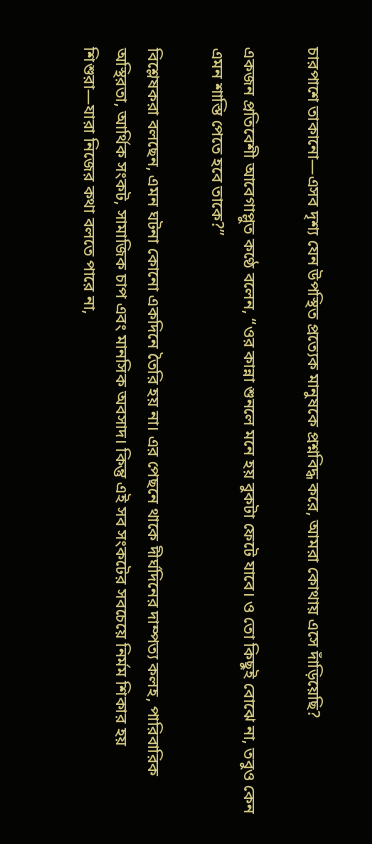চারপাশে তাকানো—এসব দৃশ্য যেন উপস্থিত প্রত্যেক মানুষকে প্রশ্নবিদ্ধ করে, আমরা কোথায় এসে দাঁড়িয়েছি?

একজন প্রতিবেশী আবেগাপ্লুত কণ্ঠে বলেন, “ওর কান্না শুনলে মনে হয় বুকটা ফেটে যাবে। ও তো কিছুই বোঝে না, তবুও কেন এমন শাস্তি পেতে হবে তাকে?”

বিশ্লেষকরা বলছেন, এমন ঘটনা কোনো একদিনে তৈরি হয় না। এর পেছনে থাকে দীর্ঘদিনের দাম্পত্য কলহ, পারিবারিক অস্থিরতা, আর্থিক সংকট, সামাজিক চাপ এবং মানসিক অবসাদ। কিন্তু এই সব সংকটের সবচেয়ে নির্মম শিকার হয় শিশুরা—যারা নিজের কথা বলতে পারে না,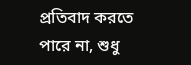প্রতিবাদ করতে পারে না, শুধু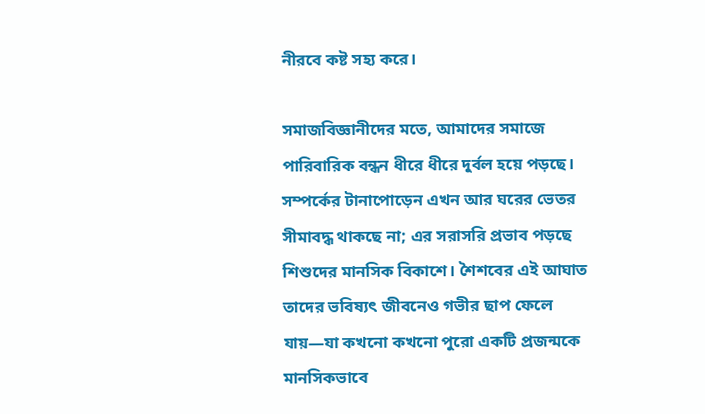নীরবে কষ্ট সহ্য করে।

সমাজবিজ্ঞানীদের মতে, আমাদের সমাজে পারিবারিক বন্ধন ধীরে ধীরে দুর্বল হয়ে পড়ছে। সম্পর্কের টানাপোড়েন এখন আর ঘরের ভেতর সীমাবদ্ধ থাকছে না; এর সরাসরি প্রভাব পড়ছে শিশুদের মানসিক বিকাশে। শৈশবের এই আঘাত তাদের ভবিষ্যৎ জীবনেও গভীর ছাপ ফেলে যায়—যা কখনো কখনো পুরো একটি প্রজন্মকে মানসিকভাবে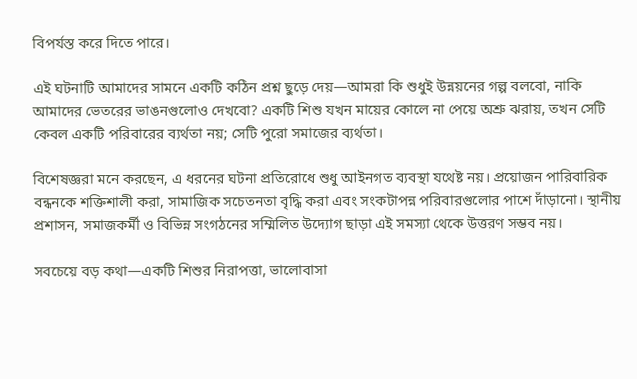বিপর্যস্ত করে দিতে পারে।

এই ঘটনাটি আমাদের সামনে একটি কঠিন প্রশ্ন ছুড়ে দেয়—আমরা কি শুধুই উন্নয়নের গল্প বলবো, নাকি আমাদের ভেতরের ভাঙনগুলোও দেখবো? একটি শিশু যখন মায়ের কোলে না পেয়ে অশ্রু ঝরায়, তখন সেটি কেবল একটি পরিবারের ব্যর্থতা নয়; সেটি পুরো সমাজের ব্যর্থতা।

বিশেষজ্ঞরা মনে করছেন, এ ধরনের ঘটনা প্রতিরোধে শুধু আইনগত ব্যবস্থা যথেষ্ট নয়। প্রয়োজন পারিবারিক বন্ধনকে শক্তিশালী করা, সামাজিক সচেতনতা বৃদ্ধি করা এবং সংকটাপন্ন পরিবারগুলোর পাশে দাঁড়ানো। স্থানীয় প্রশাসন, সমাজকর্মী ও বিভিন্ন সংগঠনের সম্মিলিত উদ্যোগ ছাড়া এই সমস্যা থেকে উত্তরণ সম্ভব নয়।

সবচেয়ে বড় কথা—একটি শিশুর নিরাপত্তা, ভালোবাসা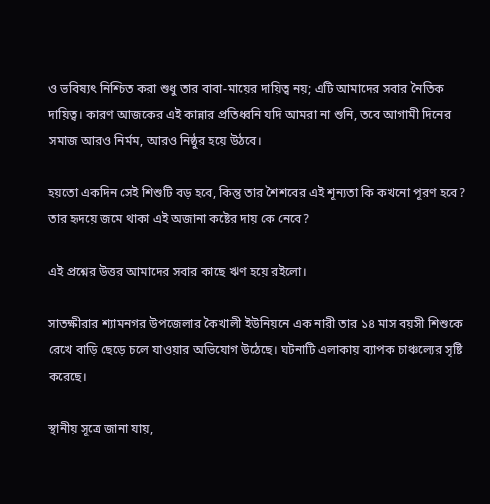ও ভবিষ্যৎ নিশ্চিত করা শুধু তার বাবা-মায়ের দায়িত্ব নয়; এটি আমাদের সবার নৈতিক দায়িত্ব। কারণ আজকের এই কান্নার প্রতিধ্বনি যদি আমরা না শুনি, তবে আগামী দিনের সমাজ আরও নির্মম, আরও নিষ্ঠুর হয়ে উঠবে।

হয়তো একদিন সেই শিশুটি বড় হবে, কিন্তু তার শৈশবের এই শূন্যতা কি কখনো পূরণ হবে? তার হৃদয়ে জমে থাকা এই অজানা কষ্টের দায় কে নেবে?

এই প্রশ্নের উত্তর আমাদের সবার কাছে ঋণ হয়ে রইলো।

সাতক্ষীরার শ্যামনগর উপজেলার কৈখালী ইউনিয়নে এক নারী তার ১৪ মাস বয়সী শিশুকে রেখে বাড়ি ছেড়ে চলে যাওয়ার অভিযোগ উঠেছে। ঘটনাটি এলাকায় ব্যাপক চাঞ্চল্যের সৃষ্টি করেছে।

স্থানীয় সূত্রে জানা যায়,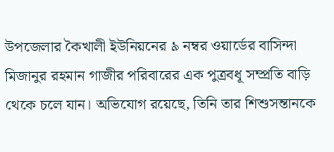উপজেলার কৈখালী ইউনিয়নের ৯ নম্বর ওয়ার্ডের বাসিন্দা মিজানুর রহমান গাজীর পরিবারের এক পুত্রবধূ সম্প্রতি বাড়ি থেকে চলে যান। অভিযোগ রয়েছে, তিনি তার শিশুসন্তানকে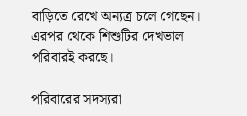বাড়িতে রেখে অন্যত্র চলে গেছেন। এরপর থেকে শিশুটির দেখভাল পরিবারই করছে।

পরিবারের সদস্যরা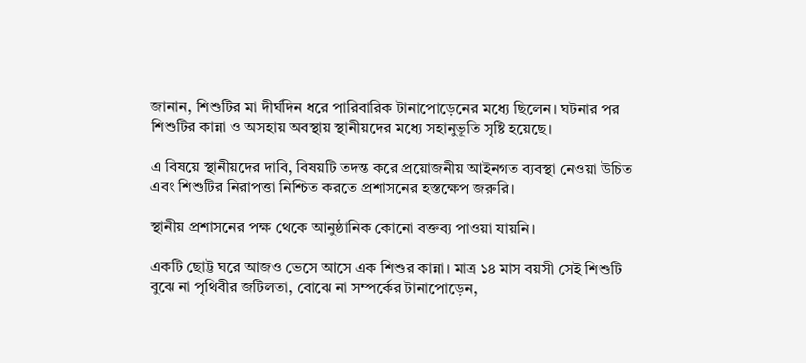জানান, শিশুটির মা দীর্ঘদিন ধরে পারিবারিক টানাপোড়েনের মধ্যে ছিলেন। ঘটনার পর শিশুটির কান্না ও অসহায় অবস্থায় স্থানীয়দের মধ্যে সহানুভূতি সৃষ্টি হয়েছে।

এ বিষয়ে স্থানীয়দের দাবি, বিষয়টি তদন্ত করে প্রয়োজনীয় আইনগত ব্যবস্থা নেওয়া উচিত এবং শিশুটির নিরাপত্তা নিশ্চিত করতে প্রশাসনের হস্তক্ষেপ জরুরি।

স্থানীয় প্রশাসনের পক্ষ থেকে আনুষ্ঠানিক কোনো বক্তব্য পাওয়া যায়নি।

একটি ছোট্ট ঘরে আজও ভেসে আসে এক শিশুর কান্না। মাত্র ১৪ মাস বয়সী সেই শিশুটি বুঝে না পৃথিবীর জটিলতা, বোঝে না সম্পর্কের টানাপোড়েন,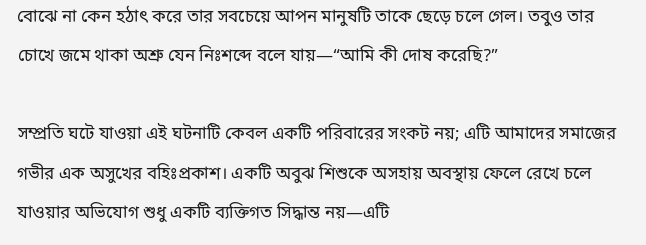বোঝে না কেন হঠাৎ করে তার সবচেয়ে আপন মানুষটি তাকে ছেড়ে চলে গেল। তবুও তার চোখে জমে থাকা অশ্রু যেন নিঃশব্দে বলে যায়—“আমি কী দোষ করেছি?”

সম্প্রতি ঘটে যাওয়া এই ঘটনাটি কেবল একটি পরিবারের সংকট নয়; এটি আমাদের সমাজের গভীর এক অসুখের বহিঃপ্রকাশ। একটি অবুঝ শিশুকে অসহায় অবস্থায় ফেলে রেখে চলে যাওয়ার অভিযোগ শুধু একটি ব্যক্তিগত সিদ্ধান্ত নয়—এটি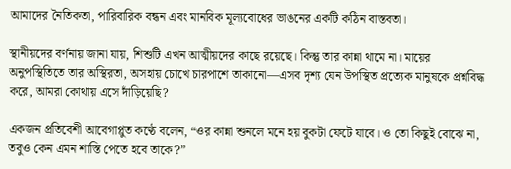আমাদের নৈতিকতা, পারিবারিক বন্ধন এবং মানবিক মূল্যবোধের ভাঙনের একটি কঠিন বাস্তবতা।

স্থানীয়দের বর্ণনায় জানা যায়, শিশুটি এখন আত্মীয়দের কাছে রয়েছে। কিন্তু তার কান্না থামে না। মায়ের অনুপস্থিতিতে তার অস্থিরতা, অসহায় চোখে চারপাশে তাকানো—এসব দৃশ্য যেন উপস্থিত প্রত্যেক মানুষকে প্রশ্নবিদ্ধ করে, আমরা কোথায় এসে দাঁড়িয়েছি?

একজন প্রতিবেশী আবেগাপ্লুত কণ্ঠে বলেন, “ওর কান্না শুনলে মনে হয় বুকটা ফেটে যাবে। ও তো কিছুই বোঝে না, তবুও কেন এমন শাস্তি পেতে হবে তাকে?”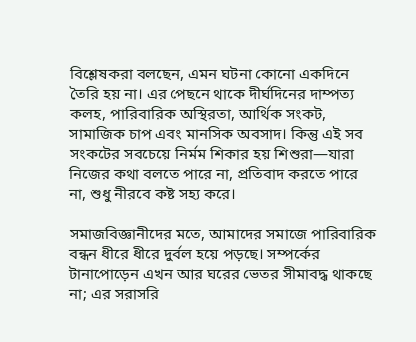বিশ্লেষকরা বলছেন, এমন ঘটনা কোনো একদিনে তৈরি হয় না। এর পেছনে থাকে দীর্ঘদিনের দাম্পত্য কলহ, পারিবারিক অস্থিরতা, আর্থিক সংকট, সামাজিক চাপ এবং মানসিক অবসাদ। কিন্তু এই সব সংকটের সবচেয়ে নির্মম শিকার হয় শিশুরা—যারা নিজের কথা বলতে পারে না, প্রতিবাদ করতে পারে না, শুধু নীরবে কষ্ট সহ্য করে।

সমাজবিজ্ঞানীদের মতে, আমাদের সমাজে পারিবারিক বন্ধন ধীরে ধীরে দুর্বল হয়ে পড়ছে। সম্পর্কের টানাপোড়েন এখন আর ঘরের ভেতর সীমাবদ্ধ থাকছে না; এর সরাসরি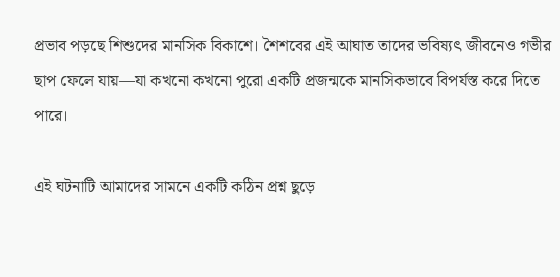প্রভাব পড়ছে শিশুদের মানসিক বিকাশে। শৈশবের এই আঘাত তাদের ভবিষ্যৎ জীবনেও গভীর ছাপ ফেলে যায়—যা কখনো কখনো পুরো একটি প্রজন্মকে মানসিকভাবে বিপর্যস্ত করে দিতে পারে।

এই ঘটনাটি আমাদের সামনে একটি কঠিন প্রশ্ন ছুড়ে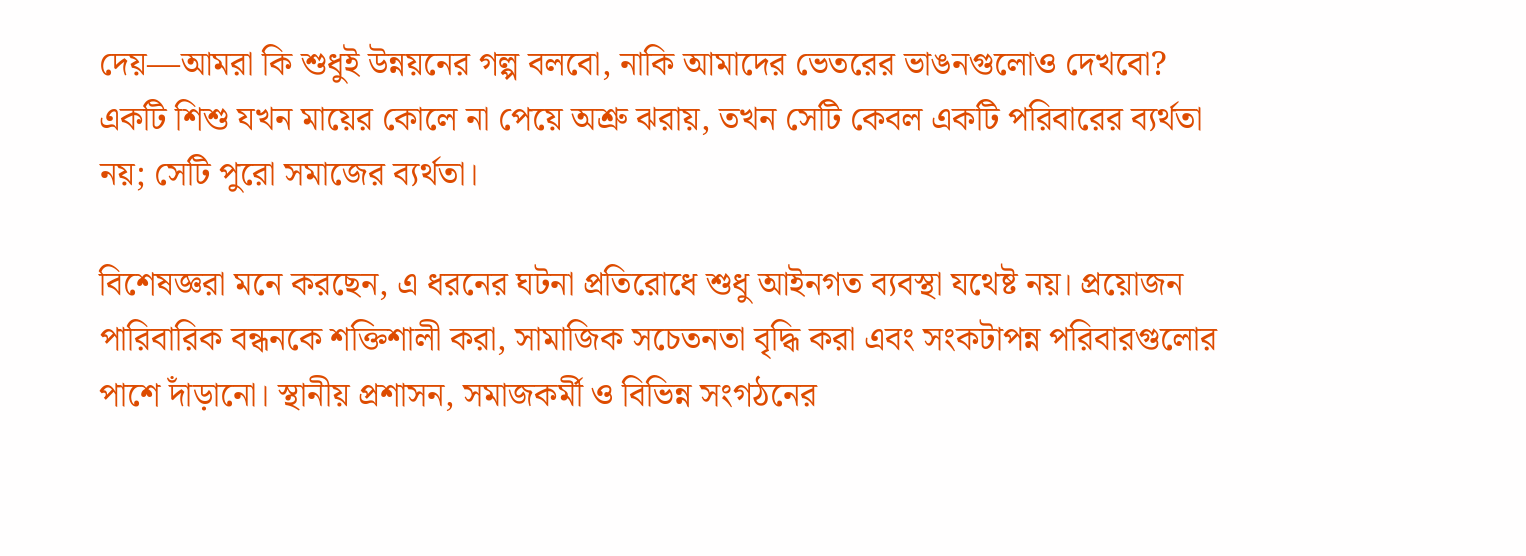দেয়—আমরা কি শুধুই উন্নয়নের গল্প বলবো, নাকি আমাদের ভেতরের ভাঙনগুলোও দেখবো? একটি শিশু যখন মায়ের কোলে না পেয়ে অশ্রু ঝরায়, তখন সেটি কেবল একটি পরিবারের ব্যর্থতা নয়; সেটি পুরো সমাজের ব্যর্থতা।

বিশেষজ্ঞরা মনে করছেন, এ ধরনের ঘটনা প্রতিরোধে শুধু আইনগত ব্যবস্থা যথেষ্ট নয়। প্রয়োজন পারিবারিক বন্ধনকে শক্তিশালী করা, সামাজিক সচেতনতা বৃদ্ধি করা এবং সংকটাপন্ন পরিবারগুলোর পাশে দাঁড়ানো। স্থানীয় প্রশাসন, সমাজকর্মী ও বিভিন্ন সংগঠনের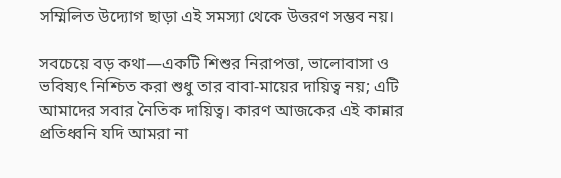সম্মিলিত উদ্যোগ ছাড়া এই সমস্যা থেকে উত্তরণ সম্ভব নয়।

সবচেয়ে বড় কথা—একটি শিশুর নিরাপত্তা, ভালোবাসা ও ভবিষ্যৎ নিশ্চিত করা শুধু তার বাবা-মায়ের দায়িত্ব নয়; এটি আমাদের সবার নৈতিক দায়িত্ব। কারণ আজকের এই কান্নার প্রতিধ্বনি যদি আমরা না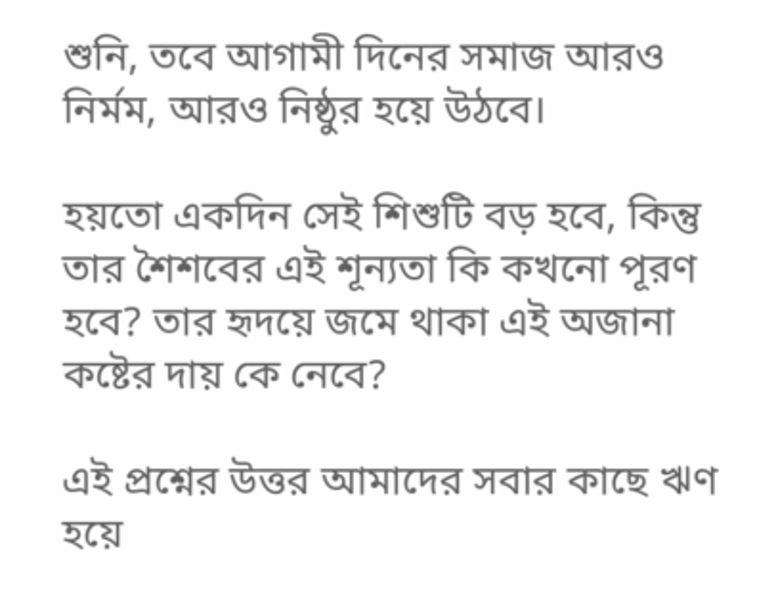শুনি, তবে আগামী দিনের সমাজ আরও নির্মম, আরও নিষ্ঠুর হয়ে উঠবে।

হয়তো একদিন সেই শিশুটি বড় হবে, কিন্তু তার শৈশবের এই শূন্যতা কি কখনো পূরণ হবে? তার হৃদয়ে জমে থাকা এই অজানা কষ্টের দায় কে নেবে?

এই প্রশ্নের উত্তর আমাদের সবার কাছে ঋণ হয়ে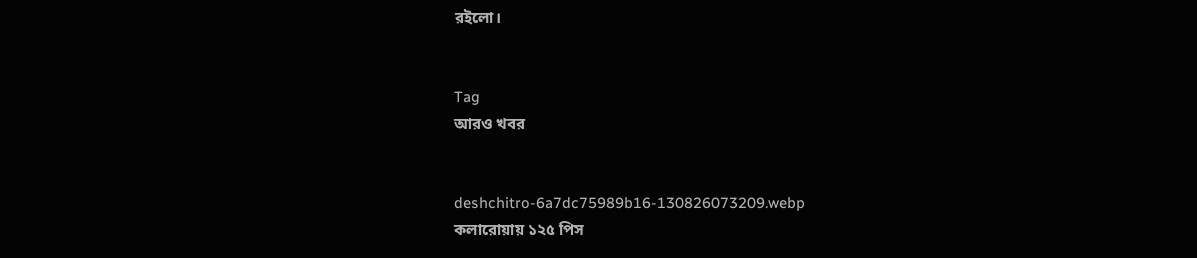রইলো।


Tag
আরও খবর


deshchitro-6a7dc75989b16-130826073209.webp
কলারোয়ায় ১২৫ পিস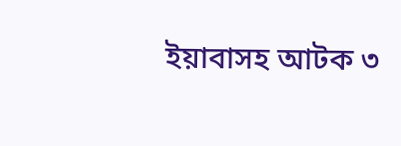ইয়াবাসহ আটক ৩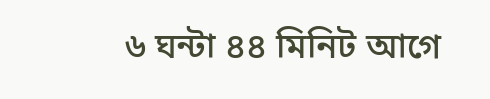৬ ঘন্টা ৪৪ মিনিট আগে